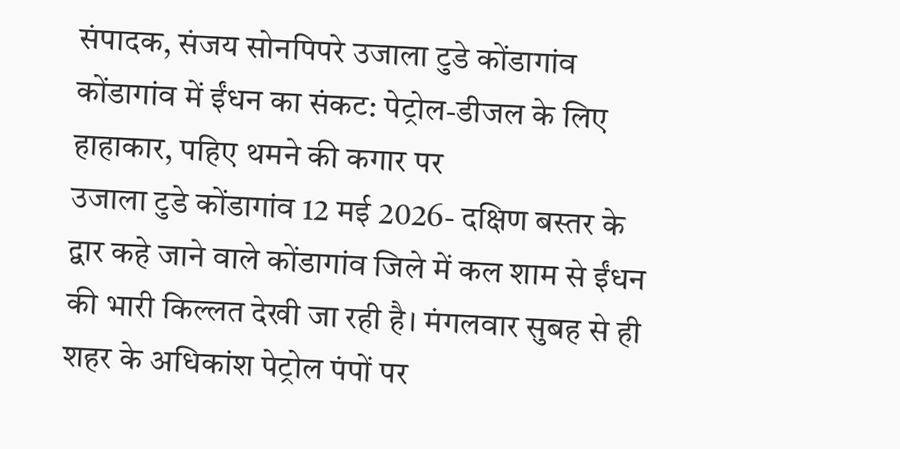संपादक, संजय सोनपिपरे उजाला टुडे कोंडागांव
कोंडागांव में ईंधन का संकट: पेट्रोल-डीजल के लिए हाहाकार, पहिए थमने की कगार पर
उजाला टुडे कोंडागांव 12 मई 2026- दक्षिण बस्तर के द्वार कहे जाने वाले कोंडागांव जिले में कल शाम से ईंधन की भारी किल्लत देखी जा रही है। मंगलवार सुबह से ही शहर के अधिकांश पेट्रोल पंपों पर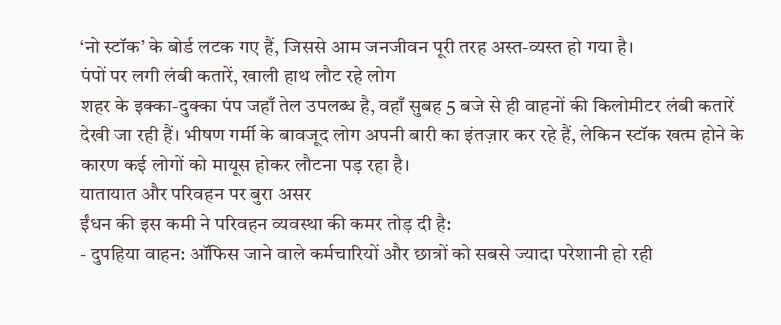‘नो स्टॉक’ के बोर्ड लटक गए हैं, जिससे आम जनजीवन पूरी तरह अस्त-व्यस्त हो गया है।
पंपों पर लगी लंबी कतारें, खाली हाथ लौट रहे लोग
शहर के इक्का-दुक्का पंप जहाँ तेल उपलब्ध है, वहाँ सुबह 5 बजे से ही वाहनों की किलोमीटर लंबी कतारें देखी जा रही हैं। भीषण गर्मी के बावजूद लोग अपनी बारी का इंतज़ार कर रहे हैं, लेकिन स्टॉक खत्म होने के कारण कई लोगों को मायूस होकर लौटना पड़ रहा है।
यातायात और परिवहन पर बुरा असर
ईंधन की इस कमी ने परिवहन व्यवस्था की कमर तोड़ दी है:
- दुपहिया वाहन: ऑफिस जाने वाले कर्मचारियों और छात्रों को सबसे ज्यादा परेशानी हो रही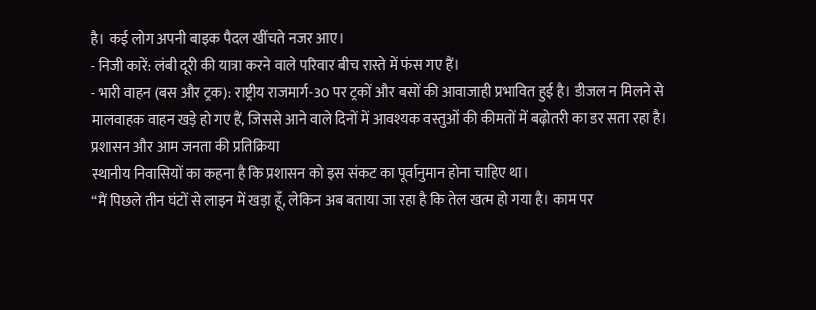है। कई लोग अपनी बाइक पैदल खींचते नजर आए।
- निजी कारें: लंबी दूरी की यात्रा करने वाले परिवार बीच रास्ते में फंस गए हैं।
- भारी वाहन (बस और ट्रक): राष्ट्रीय राजमार्ग-30 पर ट्रकों और बसों की आवाजाही प्रभावित हुई है। डीजल न मिलने से मालवाहक वाहन खड़े हो गए हैं, जिससे आने वाले दिनों में आवश्यक वस्तुओं की कीमतों में बढ़ोतरी का डर सता रहा है।
प्रशासन और आम जनता की प्रतिक्रिया
स्थानीय निवासियों का कहना है कि प्रशासन को इस संकट का पूर्वानुमान होना चाहिए था।
“मैं पिछले तीन घंटों से लाइन में खड़ा हूँ, लेकिन अब बताया जा रहा है कि तेल खत्म हो गया है। काम पर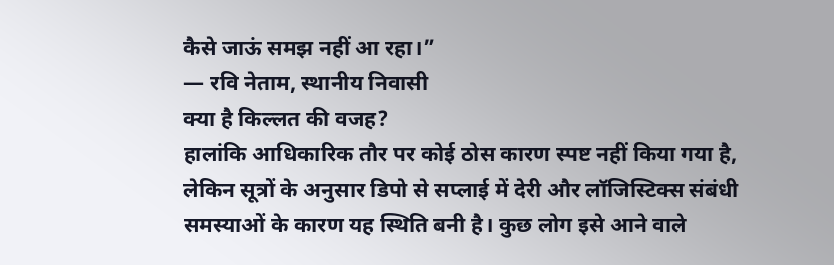कैसे जाऊं समझ नहीं आ रहा।”
— रवि नेताम, स्थानीय निवासी
क्या है किल्लत की वजह?
हालांकि आधिकारिक तौर पर कोई ठोस कारण स्पष्ट नहीं किया गया है, लेकिन सूत्रों के अनुसार डिपो से सप्लाई में देरी और लॉजिस्टिक्स संबंधी समस्याओं के कारण यह स्थिति बनी है। कुछ लोग इसे आने वाले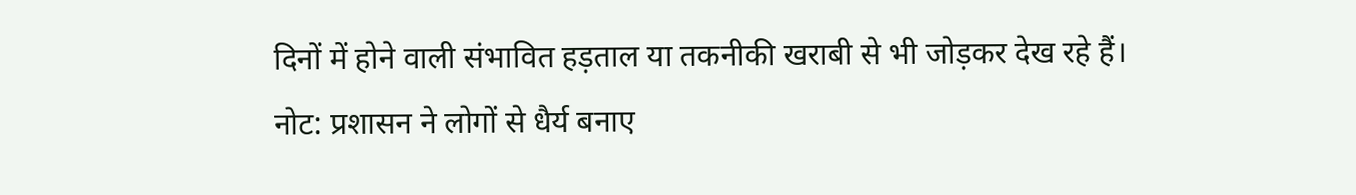दिनों में होने वाली संभावित हड़ताल या तकनीकी खराबी से भी जोड़कर देख रहे हैं।
नोट: प्रशासन ने लोगों से धैर्य बनाए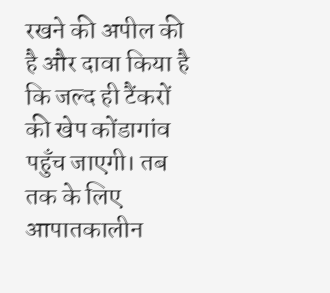रखने की अपील की है और दावा किया है कि जल्द ही टैंकरों की खेप कोंडागांव पहुँच जाएगी। तब तक के लिए आपातकालीन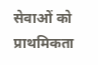सेवाओं को प्राथमिकता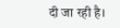दी जा रही है।